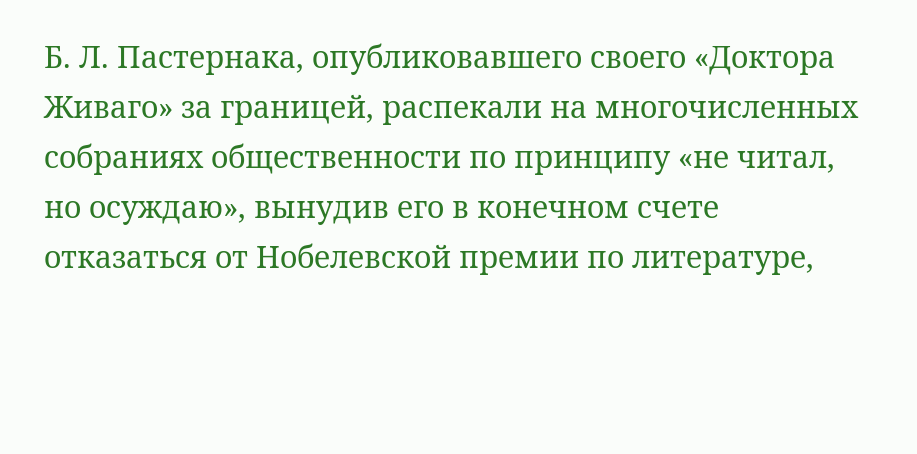Б. Л. Пастернака, опубликовавшего своего «Доктора Живаго» за границей, распекали на многочисленных собраниях общественности по принципу «не читал, но осуждаю», вынудив его в конечном счете отказаться от Нобелевской премии по литературе,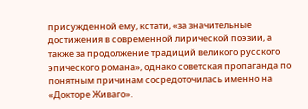присужденной ему, кстати, «за значительные достижения в современной лирической поэзии, а также за продолжение традиций великого русского эпического романа», однако советская пропаганда по понятным причинам сосредоточилась именно на «Докторе Живаго».